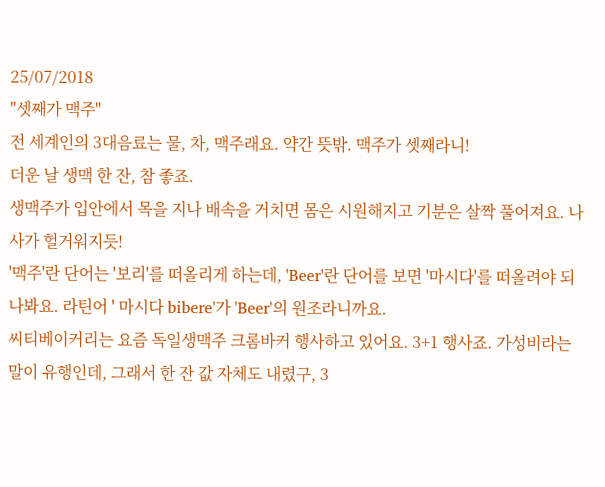25/07/2018
"셋째가 맥주"
전 세계인의 3대음료는 물, 차, 맥주래요. 약간 뜻밖. 맥주가 셋째라니!
더운 날 생맥 한 잔, 참 좋죠.
생맥주가 입안에서 목을 지나 배속을 거치면 몸은 시원해지고 기분은 살짝 풀어져요. 나사가 헐거워지듯!
'맥주'란 단어는 '보리'를 떠올리게 하는데, 'Beer'란 단어를 보면 '마시다'를 떠올려야 되나봐요. 라틴어 ' 마시다 bibere'가 'Beer'의 원조라니까요.
씨티베이커리는 요즘 독일생맥주 크롬바커 행사하고 있어요. 3+1 행사죠. 가성비라는 말이 유행인데, 그래서 한 잔 값 자체도 내렸구, 3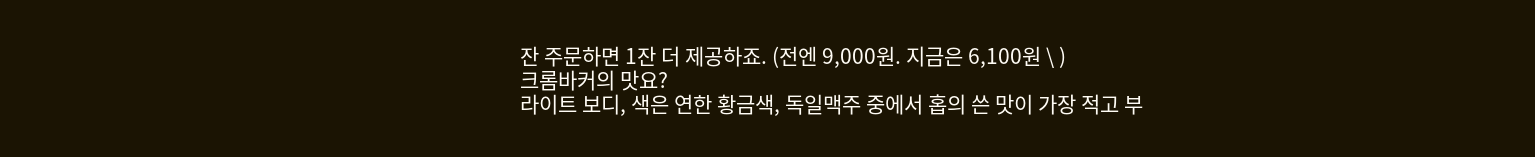잔 주문하면 1잔 더 제공하죠. (전엔 9,000원. 지금은 6,100원 \ )
크롬바커의 맛요?
라이트 보디, 색은 연한 황금색, 독일맥주 중에서 홉의 쓴 맛이 가장 적고 부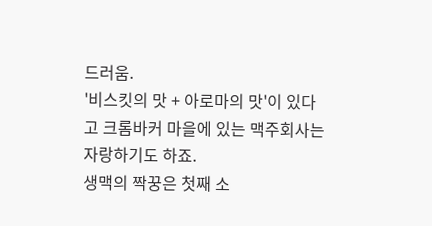드러움.
'비스킷의 맛 + 아로마의 맛'이 있다고 크롬바커 마을에 있는 맥주회사는 자랑하기도 하죠.
생맥의 짝꿍은 첫째 소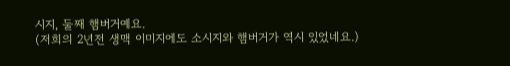시지, 둘째 햄버거예요.
(저희의 2년전 생맥 이미지에도 소시지와 햄버거가 역시 있었네요.)